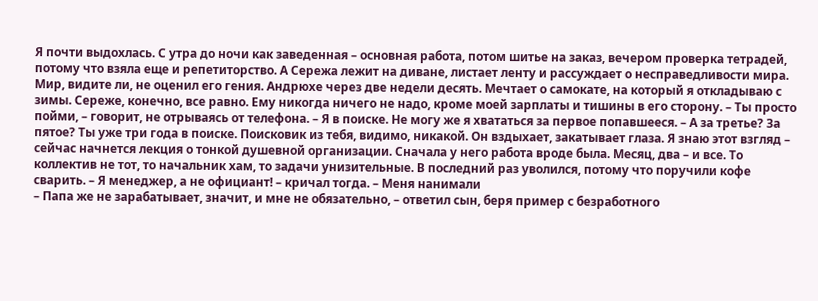Я почти выдохлась. С утра до ночи как заведенная – основная работа, потом шитье на заказ, вечером проверка тетрадей, потому что взяла еще и репетиторство. А Сережа лежит на диване, листает ленту и рассуждает о несправедливости мира. Мир, видите ли, не оценил его гения. Андрюхе через две недели десять. Мечтает о самокате, на который я откладываю с зимы. Сереже, конечно, все равно. Ему никогда ничего не надо, кроме моей зарплаты и тишины в его сторону. – Ты просто пойми, – говорит, не отрываясь от телефона. – Я в поиске. Не могу же я хвататься за первое попавшееся. – А за третье? За пятое? Ты уже три года в поиске. Поисковик из тебя, видимо, никакой. Он вздыхает, закатывает глаза. Я знаю этот взгляд – сейчас начнется лекция о тонкой душевной организации. Сначала у него работа вроде была. Месяц, два – и все. То коллектив не тот, то начальник хам, то задачи унизительные. В последний раз уволился, потому что поручили кофе сварить. – Я менеджер, а не официант! – кричал тогда. – Меня нанимали
– Папа же не зарабатывает, значит, и мне не обязательно, – ответил сын, беря пример с безработного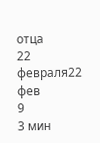отца
22 февраля22 фев
9
3 мин